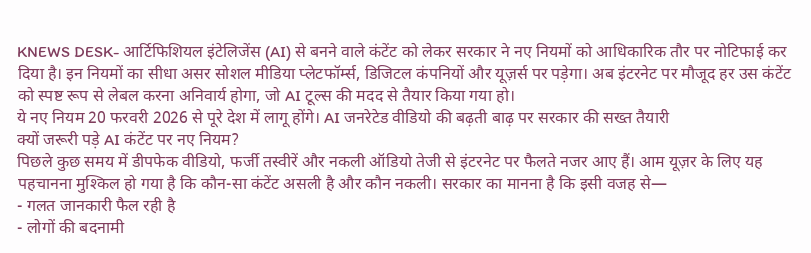KNEWS DESK- आर्टिफिशियल इंटेलिजेंस (AI) से बनने वाले कंटेंट को लेकर सरकार ने नए नियमों को आधिकारिक तौर पर नोटिफाई कर दिया है। इन नियमों का सीधा असर सोशल मीडिया प्लेटफॉर्म्स, डिजिटल कंपनियों और यूज़र्स पर पड़ेगा। अब इंटरनेट पर मौजूद हर उस कंटेंट को स्पष्ट रूप से लेबल करना अनिवार्य होगा, जो AI टूल्स की मदद से तैयार किया गया हो।
ये नए नियम 20 फरवरी 2026 से पूरे देश में लागू होंगे। AI जनरेटेड वीडियो की बढ़ती बाढ़ पर सरकार की सख्त तैयारी
क्यों जरूरी पड़े AI कंटेंट पर नए नियम?
पिछले कुछ समय में डीपफेक वीडियो, फर्जी तस्वीरें और नकली ऑडियो तेजी से इंटरनेट पर फैलते नजर आए हैं। आम यूज़र के लिए यह पहचानना मुश्किल हो गया है कि कौन-सा कंटेंट असली है और कौन नकली। सरकार का मानना है कि इसी वजह से—
- गलत जानकारी फैल रही है
- लोगों की बदनामी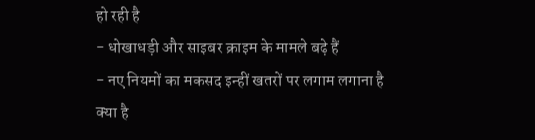हो रही है
- धोखाधड़ी और साइबर क्राइम के मामले बढ़े हैं
- नए नियमों का मकसद इन्हीं खतरों पर लगाम लगाना है
क्या है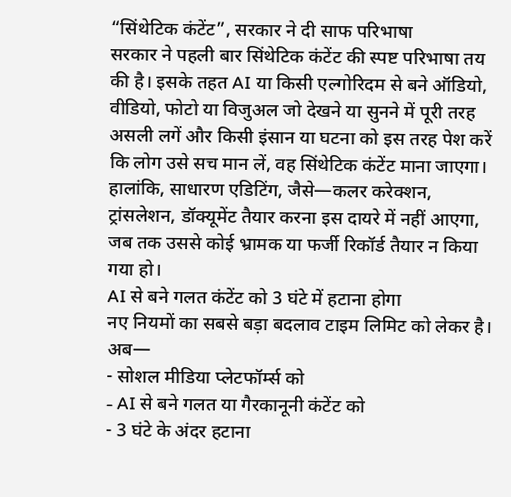“सिंथेटिक कंटेंट”, सरकार ने दी साफ परिभाषा
सरकार ने पहली बार सिंथेटिक कंटेंट की स्पष्ट परिभाषा तय की है। इसके तहत AI या किसी एल्गोरिदम से बने ऑडियो, वीडियो, फोटो या विजुअल जो देखने या सुनने में पूरी तरह असली लगें और किसी इंसान या घटना को इस तरह पेश करें कि लोग उसे सच मान लें, वह सिंथेटिक कंटेंट माना जाएगा।
हालांकि, साधारण एडिटिंग, जैसे—कलर करेक्शन, ट्रांसलेशन, डॉक्यूमेंट तैयार करना इस दायरे में नहीं आएगा, जब तक उससे कोई भ्रामक या फर्जी रिकॉर्ड तैयार न किया गया हो।
AI से बने गलत कंटेंट को 3 घंटे में हटाना होगा
नए नियमों का सबसे बड़ा बदलाव टाइम लिमिट को लेकर है। अब—
- सोशल मीडिया प्लेटफॉर्म्स को
- AI से बने गलत या गैरकानूनी कंटेंट को
- 3 घंटे के अंदर हटाना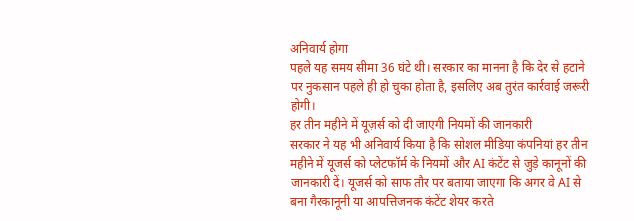अनिवार्य होगा
पहले यह समय सीमा 36 घंटे थी। सरकार का मानना है कि देर से हटाने पर नुकसान पहले ही हो चुका होता है, इसलिए अब तुरंत कार्रवाई जरूरी होगी।
हर तीन महीने में यूज़र्स को दी जाएगी नियमों की जानकारी
सरकार ने यह भी अनिवार्य किया है कि सोशल मीडिया कंपनियां हर तीन महीने में यूजर्स को प्लेटफॉर्म के नियमों और AI कंटेंट से जुड़े कानूनों की जानकारी दें। यूजर्स को साफ तौर पर बताया जाएगा कि अगर वे AI से बना गैरकानूनी या आपत्तिजनक कंटेंट शेयर करते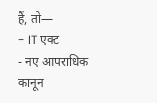हैं, तो—
- IT एक्ट
- नए आपराधिक कानून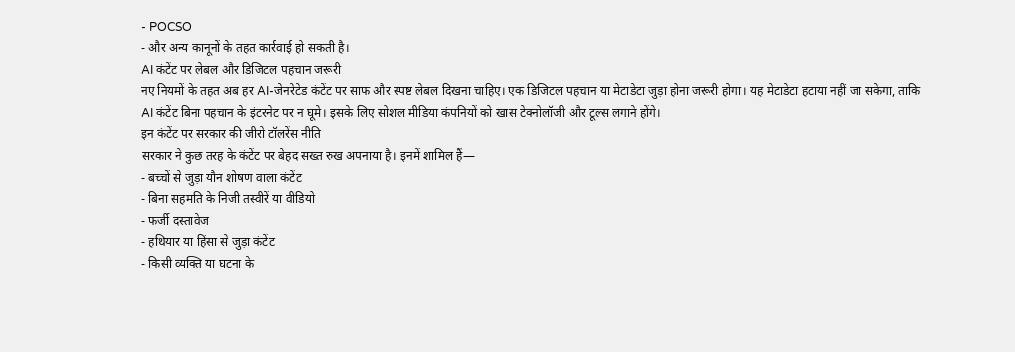- POCSO
- और अन्य कानूनों के तहत कार्रवाई हो सकती है।
AI कंटेंट पर लेबल और डिजिटल पहचान जरूरी
नए नियमों के तहत अब हर AI-जेनरेटेड कंटेंट पर साफ और स्पष्ट लेबल दिखना चाहिए। एक डिजिटल पहचान या मेटाडेटा जुड़ा होना जरूरी होगा। यह मेटाडेटा हटाया नहीं जा सकेगा, ताकि AI कंटेंट बिना पहचान के इंटरनेट पर न घूमे। इसके लिए सोशल मीडिया कंपनियों को खास टेक्नोलॉजी और टूल्स लगाने होंगे।
इन कंटेंट पर सरकार की जीरो टॉलरेंस नीति
सरकार ने कुछ तरह के कंटेंट पर बेहद सख्त रुख अपनाया है। इनमें शामिल हैं—
- बच्चों से जुड़ा यौन शोषण वाला कंटेंट
- बिना सहमति के निजी तस्वीरें या वीडियो
- फर्जी दस्तावेज
- हथियार या हिंसा से जुड़ा कंटेंट
- किसी व्यक्ति या घटना के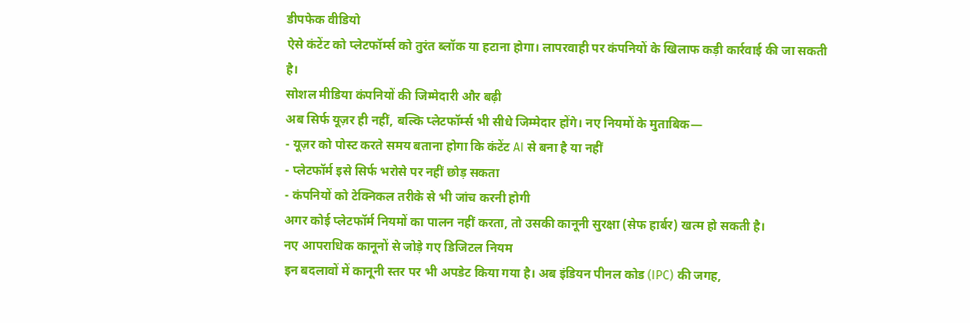डीपफेक वीडियो
ऐसे कंटेंट को प्लेटफॉर्म्स को तुरंत ब्लॉक या हटाना होगा। लापरवाही पर कंपनियों के खिलाफ कड़ी कार्रवाई की जा सकती है।
सोशल मीडिया कंपनियों की जिम्मेदारी और बढ़ी
अब सिर्फ यूज़र ही नहीं, बल्कि प्लेटफॉर्म्स भी सीधे जिम्मेदार होंगे। नए नियमों के मुताबिक—
- यूज़र को पोस्ट करते समय बताना होगा कि कंटेंट AI से बना है या नहीं
- प्लेटफॉर्म इसे सिर्फ भरोसे पर नहीं छोड़ सकता
- कंपनियों को टेक्निकल तरीके से भी जांच करनी होगी
अगर कोई प्लेटफॉर्म नियमों का पालन नहीं करता, तो उसकी कानूनी सुरक्षा (सेफ हार्बर) खत्म हो सकती है।
नए आपराधिक कानूनों से जोड़े गए डिजिटल नियम
इन बदलावों में कानूनी स्तर पर भी अपडेट किया गया है। अब इंडियन पीनल कोड (IPC) की जगह,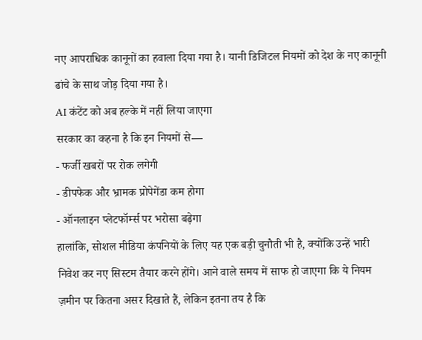नए आपराधिक कानूनों का हवाला दिया गया है। यानी डिजिटल नियमों को देश के नए कानूनी ढांचे के साथ जोड़ दिया गया है।
AI कंटेंट को अब हल्के में नहीं लिया जाएगा
सरकार का कहना है कि इन नियमों से—
- फर्जी खबरों पर रोक लगेगी
- डीपफेक और भ्रामक प्रोपेगेंडा कम होगा
- ऑनलाइन प्लेटफॉर्म्स पर भरोसा बढ़ेगा
हालांकि, सोशल मीडिया कंपनियों के लिए यह एक बड़ी चुनौती भी है, क्योंकि उन्हें भारी निवेश कर नए सिस्टम तैयार करने होंगे। आने वाले समय में साफ हो जाएगा कि ये नियम ज़मीन पर कितना असर दिखाते हैं, लेकिन इतना तय है कि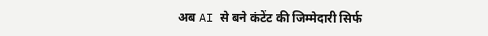अब AI से बने कंटेंट की जिम्मेदारी सिर्फ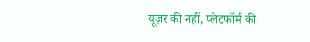यूज़र की नहीं, प्लेटफॉर्म की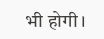भी होगी।